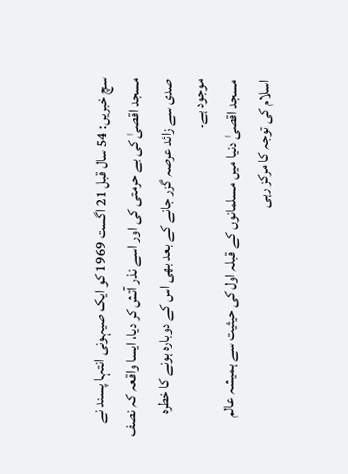سچ خبریں: 54 سال قبل 21 اگست 1969 کو ایک صیہونی انتہا پسند نے مسجد اقصیٰ کی بے حرمتی کی اور اسے نذر آتش کر دیا، ایسا واقعہ کہ نصف صدی سے زائد عرصہ گزر جانے کے بعد بھی اس کے دوبارہ ہونے کا خطرہ موجود ہے۔
مسجد اقصیٰ دنیا میں مسلمانوں کے قبلہ اول کی حیثیت سے ہمیشہ عالم اسلام کی توجہ کا مرکز رہی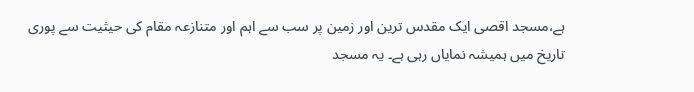ہے،مسجد اقصی ایک مقدس ترین اور زمین پر سب سے اہم اور متنازعہ مقام کی حیثیت سے پوری تاریخ میں ہمیشہ نمایاں رہی ہے۔ یہ مسجد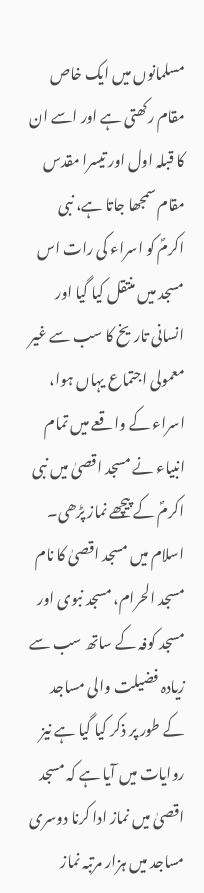مسلمانوں میں ایک خاص مقام رکھتی ہے اور اسے ان کا قبلہ اول اور تیسرا مقدس مقام سمجھا جاتا ہے، نبی اکرمؐ کو اسراء کی رات اس مسجد میں منتقل کیا گیا اور انسانی تاریخ کا سب سے غیر معمولی اجتماع یہاں ہوا، اسراء کے واقعے میں تمام انبیاء نے مسجد اقصیٰ میں نبی اکرمؐ کے پیچھے نماز پڑھی۔ اسلام میں مسجد اقصیٰ کا نام مسجد الحرام، مسجد نبوی اور مسجد کوفہ کے ساتھ سب سے زیادہ فضیلت والی مساجد کے طور پر ذکر کیا گیا ہے نیز روایات میں آیا ہے کہ مسجد اقصیٰ میں نماز ادا کرنا دوسری مساجد میں ہزار مرتبہ نماز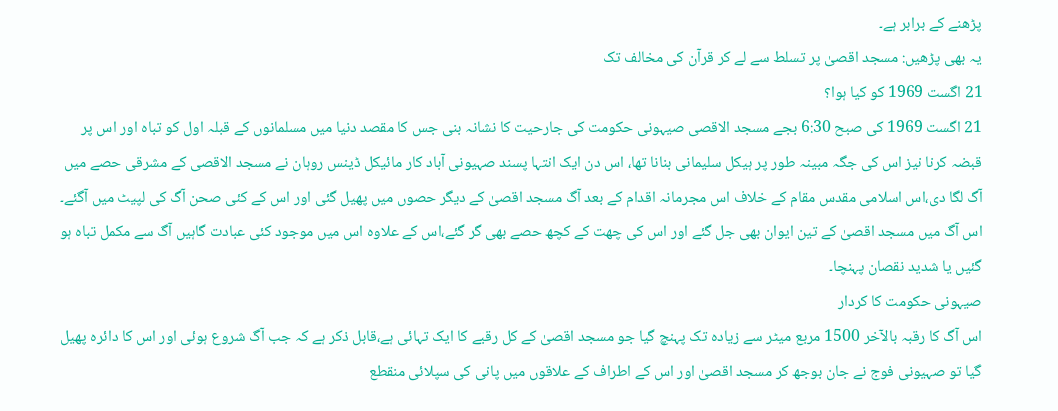پڑھنے کے برابر ہے۔
یہ بھی پڑھیں: مسجد اقصیٰ پر تسلط سے لے کر قرآن کی مخالف تک
21 اگست 1969 کو کیا ہوا؟
21 اگست 1969 کی صبح 6:30 بجے مسجد الاقصی صیہونی حکومت کی جارحیت کا نشانہ بنی جس کا مقصد دنیا میں مسلمانوں کے قبلہ اول کو تباہ اور اس پر قبضہ کرنا نیز اس کی جگہ مبینہ طور پر ہیکل سلیمانی بنانا تھا، اس دن ایک انتہا پسند صہیونی آباد کار مائیکل ڈینس روہان نے مسجد الاقصی کے مشرقی حصے میں آگ لگا دی،اس اسلامی مقدس مقام کے خلاف اس مجرمانہ اقدام کے بعد آگ مسجد اقصیٰ کے دیگر حصوں میں پھیل گئی اور اس کے کئی صحن آگ کی لپیٹ میں آگئے۔ اس آگ میں مسجد اقصیٰ کے تین ایوان بھی جل گئے اور اس کی چھت کے کچھ حصے بھی گر گئے،اس کے علاوہ اس میں موجود کئی عبادت گاہیں آگ سے مکمل تباہ ہو گئیں یا شدید نقصان پہنچا۔
صیہونی حکومت کا کردار
اس آگ کا رقبہ بالآخر 1500 مربع میٹر سے زیادہ تک پہنچ گیا جو مسجد اقصیٰ کے کل رقبے کا ایک تہائی ہے،قابل ذکر ہے کہ جب آگ شروع ہوئی اور اس کا دائرہ پھیل گیا تو صہیونی فوج نے جان بوجھ کر مسجد اقصیٰ اور اس کے اطراف کے علاقوں میں پانی کی سپلائی منقطع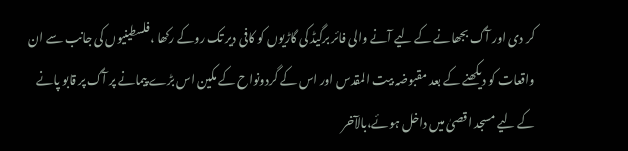کر دی اور آگ بجھانے کے لیے آنے والی فائر برگیڈ کی گاڑیوں کو کافی دیر تک روکے رکھا ،فلسطینیوں کی جانب سے ان واقعات کو دیکھنے کے بعد مقبوضہ بیت المقدس اور اس کے گردونواح کے مکین اس بڑے پیمانے پر آگ پر قابو پانے کے لیے مسجد اقصیٰ میں داخل ہوئے،بالآخر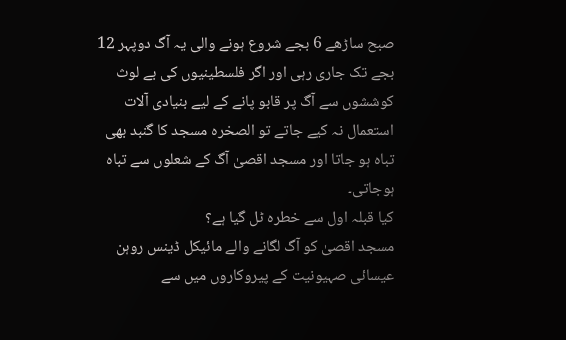صبح ساڑھے 6 بجے شروع ہونے والی یہ آگ دوپہر 12 بجے تک جاری رہی اور اگر فلسطینیوں کی بے لوث کوششوں سے آگ پر قابو پانے کے لیے بنیادی آلات استعمال نہ کیے جاتے تو الصخرہ مسجد کا گنبد بھی تباہ ہو جاتا اور مسجد اقصیٰ آگ کے شعلوں سے تباہ ہوجاتی۔
کیا قبلہ اول سے خطرہ ٹل گیا ہے؟
مسجد اقصیٰ کو آگ لگانے والے مائیکل ڈینس روہن عیسائی صہیونیت کے پیروکاروں میں سے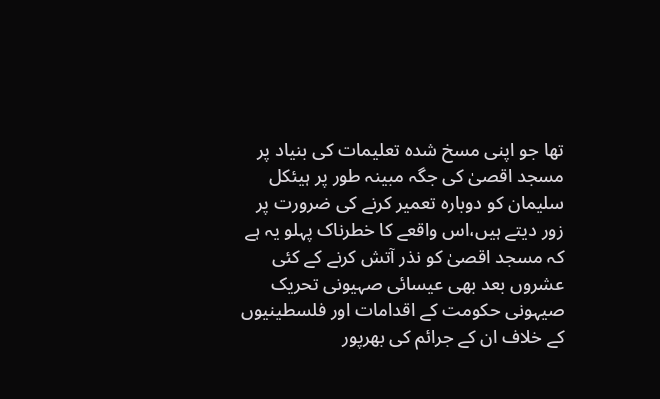تھا جو اپنی مسخ شدہ تعلیمات کی بنیاد پر مسجد اقصیٰ کی جگہ مبینہ طور پر ہیئکل سلیمان کو دوبارہ تعمیر کرنے کی ضرورت پر زور دیتے ہیں،اس واقعے کا خطرناک پہلو یہ ہے کہ مسجد اقصیٰ کو نذر آتش کرنے کے کئی عشروں بعد بھی عیسائی صہیونی تحریک صیہونی حکومت کے اقدامات اور فلسطینیوں کے خلاف ان کے جرائم کی بھرپور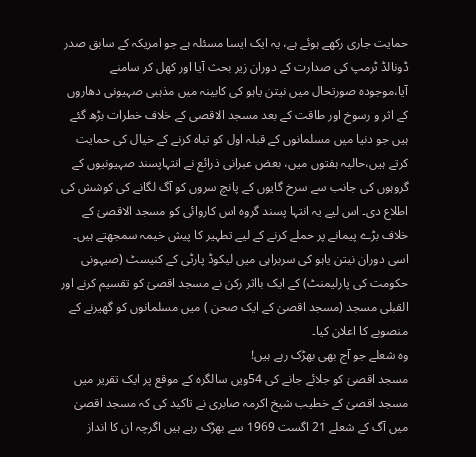حمایت جاری رکھے ہوئے ہے، یہ ایک ایسا مسئلہ ہے جو امریکہ کے سابق صدر ڈونالڈ ٹرمپ کی صدارت کے دوران زیر بحث آیا اور کھل کر سامنے آیا،موجودہ صورتحال میں نیتن یاہو کی کابینہ میں مذہبی صہیونی دھاروں کے اثر و رسوخ اور طاقت کے بعد مسجد الاقصی کے خلاف خطرات بڑھ گئے ہیں جو دنیا میں مسلمانوں کے قبلہ اول کو تباہ کرنے کے خیال کی حمایت کرتے ہیں،حالیہ ہفتوں میں، بعض عبرانی ذرائع نے انتہاپسند صہیونیوں کے گروہوں کی جانب سے سرخ گایوں کے پانچ سروں کو آگ لگانے کی کوشش کی اطلاع دی۔ اس لیے یہ انتہا پسند گروہ اس کاروائی کو مسجد الاقصیٰ کے خلاف بڑے پیمانے پر حملے کرنے کے لیے تطہیر کا پیش خیمہ سمجھتے ہیں۔ اسی دوران نیتن یاہو کی سربراہی میں لیکوڈ پارٹی کے کنیسٹ (صیہونی حکومت کی پارلیمنٹ) کے ایک بااثر رکن نے مسجد اقصیٰ کو تقسیم کرنے اور القبلی مسجد (مسجد اقصیٰ کے ایک صحن ) میں مسلمانوں کو گھیرنے کے منصوبے کا اعلان کیا۔
وہ شعلے جو آج بھی بھڑک رہے ہیں!
مسجد اقصیٰ کو جلائے جانے کی 54ویں سالگرہ کے موقع پر ایک تقریر میں مسجد اقصیٰ کے خطیب شیخ اکرمہ صابری نے تاکید کی کہ مسجد اقصیٰ میں آگ کے شعلے 21 اگست 1969 سے بھڑک رہے ہیں اگرچہ ان کا انداز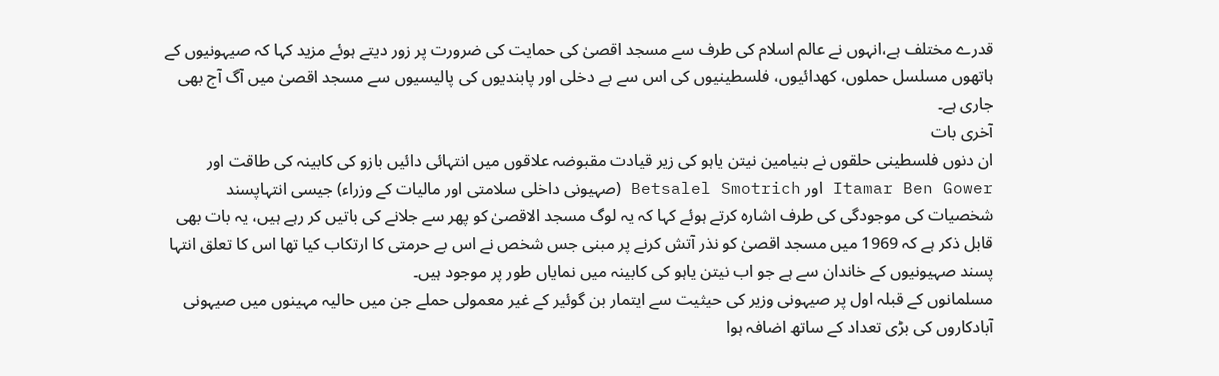قدرے مختلف ہے،انہوں نے عالم اسلام کی طرف سے مسجد اقصیٰ کی حمایت کی ضرورت پر زور دیتے ہوئے مزید کہا کہ صیہونیوں کے ہاتھوں مسلسل حملوں، کھدائیوں، فلسطینیوں کی اس سے بے دخلی اور پابندیوں کی پالیسیوں سے مسجد اقصیٰ میں آگ آج بھی جاری ہے۔
آخری بات
ان دنوں فلسطینی حلقوں نے بنیامین نیتن یاہو کی زیر قیادت مقبوضہ علاقوں میں انتہائی دائیں بازو کی کابینہ کی طاقت اور Itamar Ben Gower اور Betsalel Smotrich (صہیونی داخلی سلامتی اور مالیات کے وزراء) جیسی انتہاپسند شخصیات کی موجودگی کی طرف اشارہ کرتے ہوئے کہا کہ یہ لوگ مسجد الاقصیٰ کو پھر سے جلانے کی باتیں کر رہے ہیں، یہ بات بھی قابل ذکر ہے کہ 1969 میں مسجد اقصیٰ کو نذر آتش کرنے پر مبنی جس شخص نے اس بے حرمتی کا ارتکاب کیا تھا اس کا تعلق انتہا پسند صہیونیوں کے خاندان سے ہے جو اب نیتن یاہو کی کابینہ میں نمایاں طور پر موجود ہیں۔
مسلمانوں کے قبلہ اول پر صیہونی وزیر کی حیثیت سے ایتمار بن گوئیر کے غیر معمولی حملے جن میں حالیہ مہینوں میں صیہونی آبادکاروں کی بڑی تعداد کے ساتھ اضافہ ہوا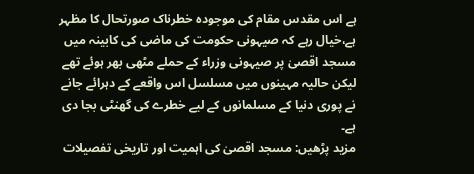ہے اس مقدس مقام کی موجودہ خطرناک صورتحال کا مظہر ہے،خیال رہے کہ صیہونی حکومت کی ماضی کی کابینہ میں مسجد اقصیٰ پر صیہونی وزراء کے حملے مٹھی بھر ہوئے تھے لیکن حالیہ مہینوں میں مسلسل اس واقعے کے دہرائے جانے نے پوری دنیا کے مسلمانوں کے لیے خطرے کی گھنٹی بجا دی ہے۔
مزید پڑھیں: مسجد اقصیٰ کی اہمیت اور تاریخی تفصیلات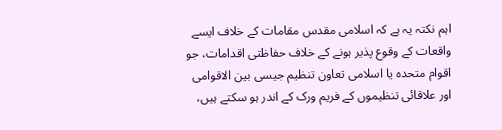اہم نکتہ یہ ہے کہ اسلامی مقدس مقامات کے خلاف ایسے واقعات کے وقوع پذیر ہونے کے خلاف حفاظتی اقدامات، جو اقوام متحدہ یا اسلامی تعاون تنظیم جیسی بین الاقوامی اور علاقائی تنظیموں کے فریم ورک کے اندر ہو سکتے ہیں،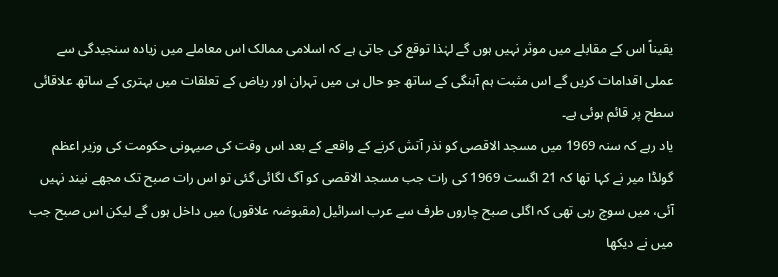یقیناً اس کے مقابلے میں موثر نہیں ہوں گے لہٰذا توقع کی جاتی ہے کہ اسلامی ممالک اس معاملے میں زیادہ سنجیدگی سے عملی اقدامات کریں گے اس مثبت ہم آہنگی کے ساتھ جو حال ہی میں تہران اور ریاض کے تعلقات میں بہتری کے ساتھ علاقائی سطح پر قائم ہوئی ہے۔
یاد رہے کہ سنہ 1969 میں مسجد الاقصی کو نذر آتش کرنے کے واقعے کے بعد اس وقت کی صیہونی حکومت کی وزیر اعظم گولڈا میر نے کہا تھا کہ 21 اگست 1969 کی رات جب مسجد الاقصی کو آگ لگائی گئی تو اس رات صبح تک مجھے نیند نہیں آئی، میں سوچ رہی تھی کہ اگلی صبح چاروں طرف سے عرب اسرائیل (مقبوضہ علاقوں) میں داخل ہوں گے لیکن اس صبح جب میں نے دیکھا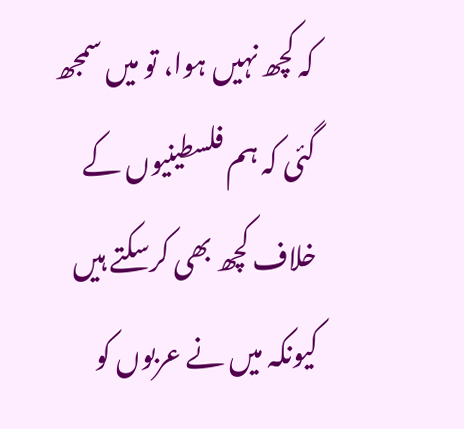کہ کچھ نہیں ہوا، تو میں سمجھ گئی کہ ہم فلسطینیوں کے خلاف کچھ بھی کرسکتے ہیں کیونکہ میں نے عربوں کو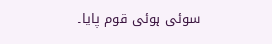سوئی ہوئی قوم پایا۔